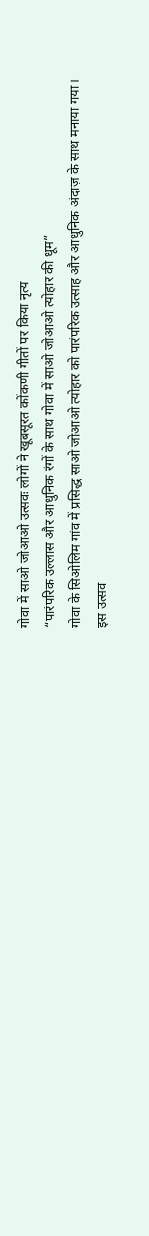गोवा में साओ जोआओ उत्सवः लोगों ने खूबसूरत कोंकणी गीतों पर किया नृत्य
“पारंपरिक उल्लास और आधुनिक रंगों के साथ गोवा में साओ जोआओ त्योहार की धूम”
गोवा के सिओलिम गांव में प्रसिद्ध साओ जोआओ त्योहार को पारंपरिक उत्साह और आधुनिक अंदाज़ के साथ मनाया गया। इस उत्सव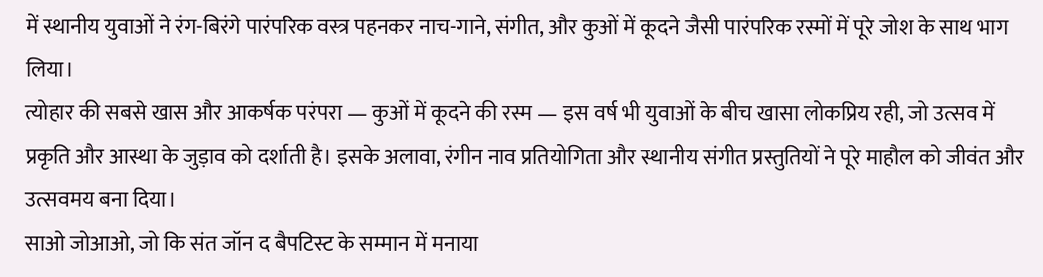में स्थानीय युवाओं ने रंग-बिरंगे पारंपरिक वस्त्र पहनकर नाच-गाने, संगीत, और कुओं में कूदने जैसी पारंपरिक रस्मों में पूरे जोश के साथ भाग लिया।
त्योहार की सबसे खास और आकर्षक परंपरा — कुओं में कूदने की रस्म — इस वर्ष भी युवाओं के बीच खासा लोकप्रिय रही, जो उत्सव में प्रकृति और आस्था के जुड़ाव को दर्शाती है। इसके अलावा, रंगीन नाव प्रतियोगिता और स्थानीय संगीत प्रस्तुतियों ने पूरे माहौल को जीवंत और उत्सवमय बना दिया।
साओ जोआओ, जो कि संत जॉन द बैपटिस्ट के सम्मान में मनाया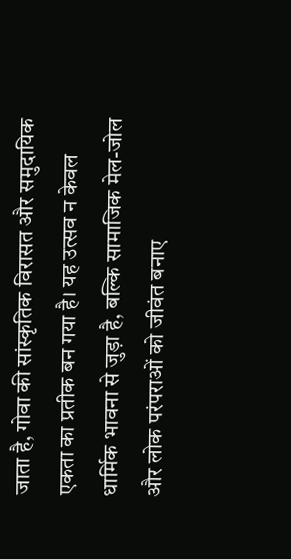जाता है, गोवा की सांस्कृतिक विरासत और समुदायिक एकता का प्रतीक बन गया है। यह उत्सव न केवल धार्मिक भावना से जुड़ा है, बल्कि सामाजिक मेल-जोल और लोक परंपराओं को जीवंत बनाए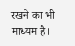रखने का भी माध्यम है।